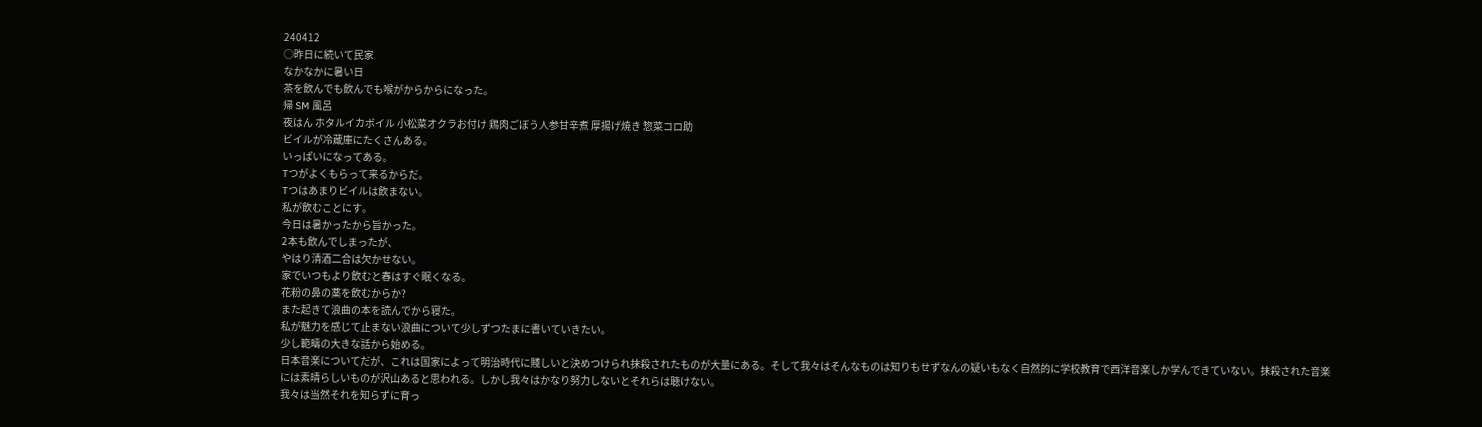240412
○昨日に続いて民家
なかなかに暑い日
茶を飲んでも飲んでも喉がからからになった。
帰 SM 風呂
夜はん ホタルイカボイル 小松菜オクラお付け 鶏肉ごぼう人参甘辛煮 厚揚げ焼き 惣菜コロ助
ビイルが冷蔵庫にたくさんある。
いっぱいになってある。
Tつがよくもらって来るからだ。
Tつはあまりビイルは飲まない。
私が飲むことにす。
今日は暑かったから旨かった。
2本も飲んでしまったが、
やはり清酒二合は欠かせない。
家でいつもより飲むと春はすぐ眠くなる。
花粉の鼻の薬を飲むからか?
また起きて浪曲の本を読んでから寝た。
私が魅力を感じて止まない浪曲について少しずつたまに書いていきたい。
少し範疇の大きな話から始める。
日本音楽についてだが、これは国家によって明治時代に賤しいと決めつけられ抹殺されたものが大量にある。そして我々はそんなものは知りもせずなんの疑いもなく自然的に学校教育で西洋音楽しか学んできていない。抹殺された音楽には素晴らしいものが沢山あると思われる。しかし我々はかなり努力しないとそれらは聴けない。
我々は当然それを知らずに育っ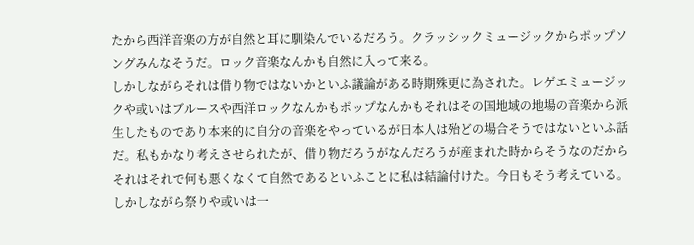たから西洋音楽の方が自然と耳に馴染んでいるだろう。クラッシックミュージックからポップソングみんなそうだ。ロック音楽なんかも自然に入って来る。
しかしながらそれは借り物ではないかといふ議論がある時期殊更に為された。レゲエミュージックや或いはブルースや西洋ロックなんかもポップなんかもそれはその国地域の地場の音楽から派生したものであり本来的に自分の音楽をやっているが日本人は殆どの場合そうではないといふ話だ。私もかなり考えさせられたが、借り物だろうがなんだろうが産まれた時からそうなのだからそれはそれで何も悪くなくて自然であるといふことに私は結論付けた。今日もそう考えている。
しかしながら祭りや或いは一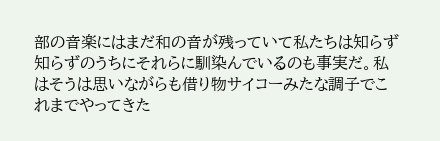部の音楽にはまだ和の音が残っていて私たちは知らず知らずのうちにそれらに馴染んでいるのも事実だ。私はそうは思いながらも借り物サイコーみたな調子でこれまでやってきた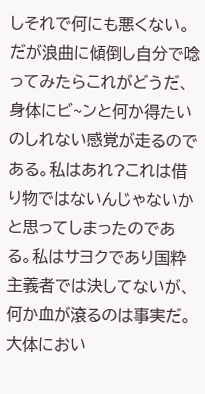しそれで何にも悪くない。だが浪曲に傾倒し自分で唸ってみたらこれがどうだ、身体にビ~ンと何か得たいのしれない感覚が走るのである。私はあれ?これは借り物ではないんじゃないかと思ってしまったのである。私はサヨクであり国粋主義者では決してないが、何か血が滾るのは事実だ。大体におい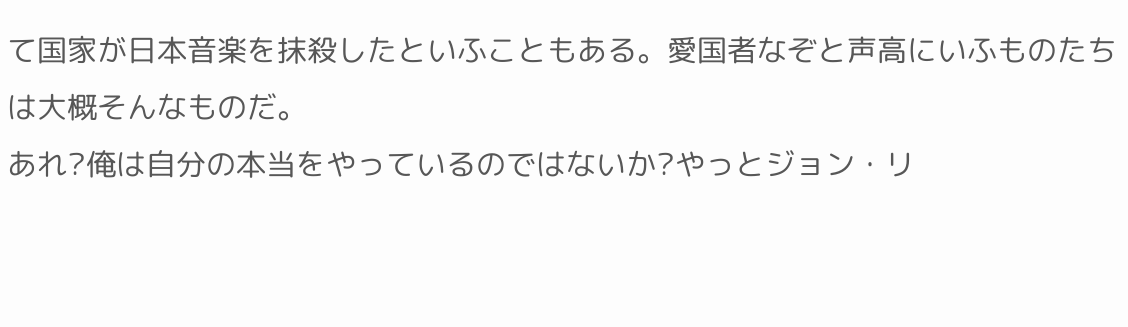て国家が日本音楽を抹殺したといふこともある。愛国者なぞと声高にいふものたちは大概そんなものだ。
あれ?俺は自分の本当をやっているのではないか?やっとジョン・リ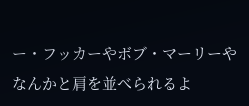ー・フッカーやボブ・マーリーやなんかと肩を並べられるよ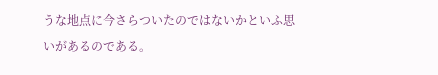うな地点に今さらついたのではないかといふ思いがあるのである。